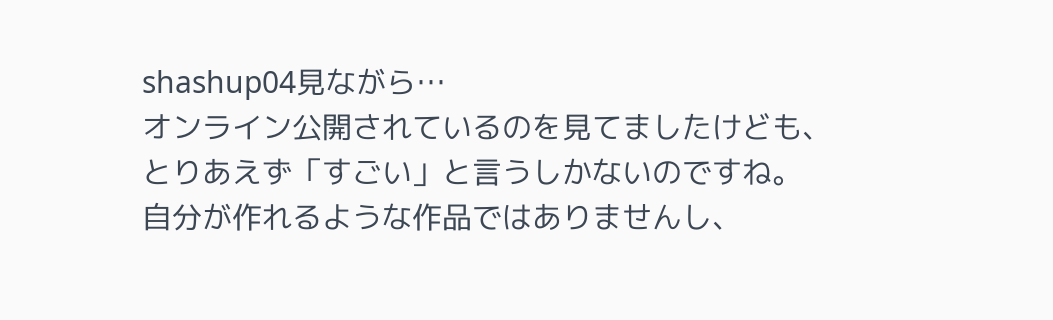shashup04見ながら…
オンライン公開されているのを見てましたけども、とりあえず「すごい」と言うしかないのですね。
自分が作れるような作品ではありませんし、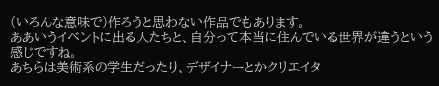(いろんな意味で)作ろうと思わない作品でもあります。
ああいうイベントに出る人たちと、自分って本当に住んでいる世界が違うという感じですね。
あちらは美術系の学生だったり、デザイナーとかクリエイタ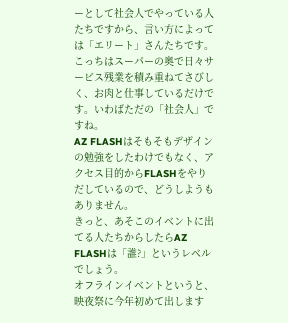ーとして社会人でやっている人たちですから、言い方によっては「エリート」さんたちです。
こっちはスーパーの奥で日々サービス残業を積み重ねてさびしく、お肉と仕事しているだけです。いわばただの「社会人」ですね。
AZ FLASHはそもそもデザインの勉強をしたわけでもなく、アクセス目的からFLASHをやりだしているので、どうしようもありません。
きっと、あそこのイベントに出てる人たちからしたらAZ FLASHは「誰?」というレベルでしょう。
オフラインイベントというと、映夜祭に今年初めて出します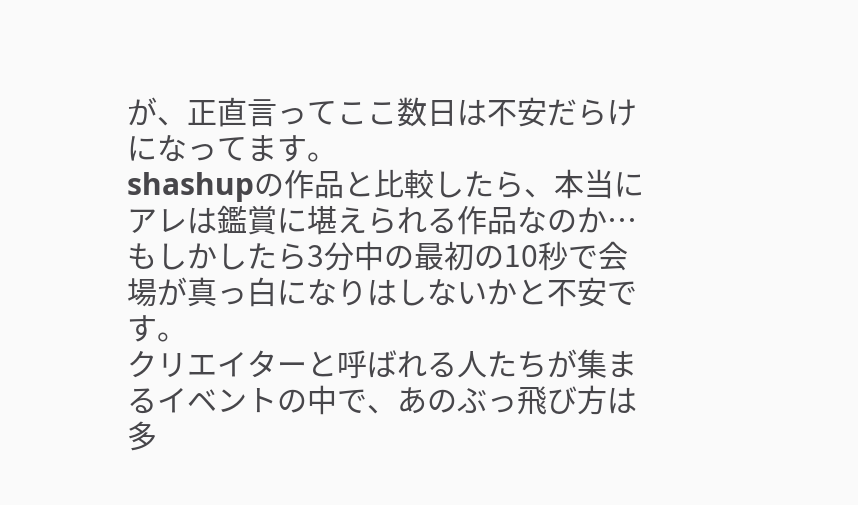が、正直言ってここ数日は不安だらけになってます。
shashupの作品と比較したら、本当にアレは鑑賞に堪えられる作品なのか…もしかしたら3分中の最初の10秒で会場が真っ白になりはしないかと不安です。
クリエイターと呼ばれる人たちが集まるイベントの中で、あのぶっ飛び方は多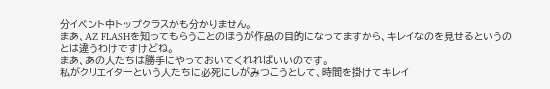分イベント中トップクラスかも分かりません。
まあ、AZ FLASHを知ってもらうことのほうが作品の目的になってますから、キレイなのを見せるというのとは違うわけですけどね。
まあ、あの人たちは勝手にやっておいてくれればいいのです。
私がクリエイターという人たちに必死にしがみつこうとして、時間を掛けてキレイ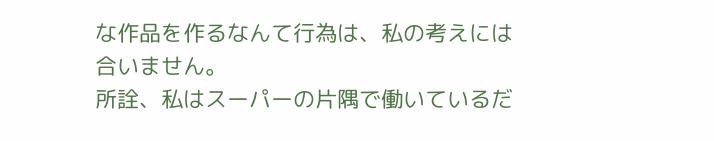な作品を作るなんて行為は、私の考えには合いません。
所詮、私はスーパーの片隅で働いているだ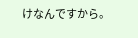けなんですから。